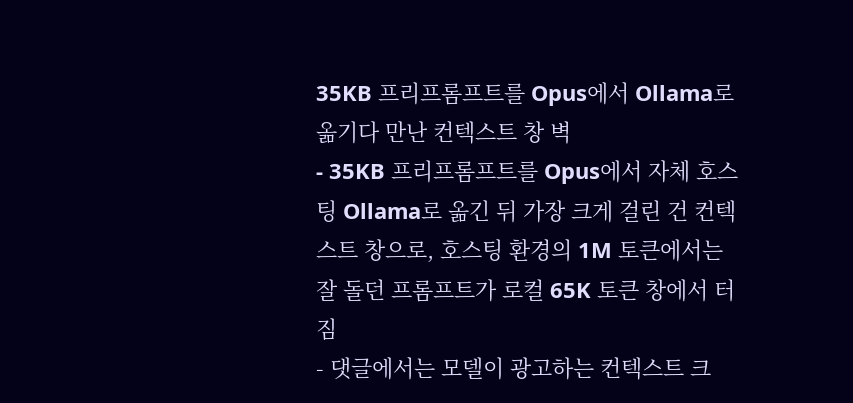35KB 프리프롬프트를 Opus에서 Ollama로 옮기다 만난 컨텍스트 창 벽
- 35KB 프리프롬프트를 Opus에서 자체 호스팅 Ollama로 옮긴 뒤 가장 크게 걸린 건 컨텍스트 창으로, 호스팅 환경의 1M 토큰에서는 잘 돌던 프롬프트가 로컬 65K 토큰 창에서 터짐
- 댓글에서는 모델이 광고하는 컨텍스트 크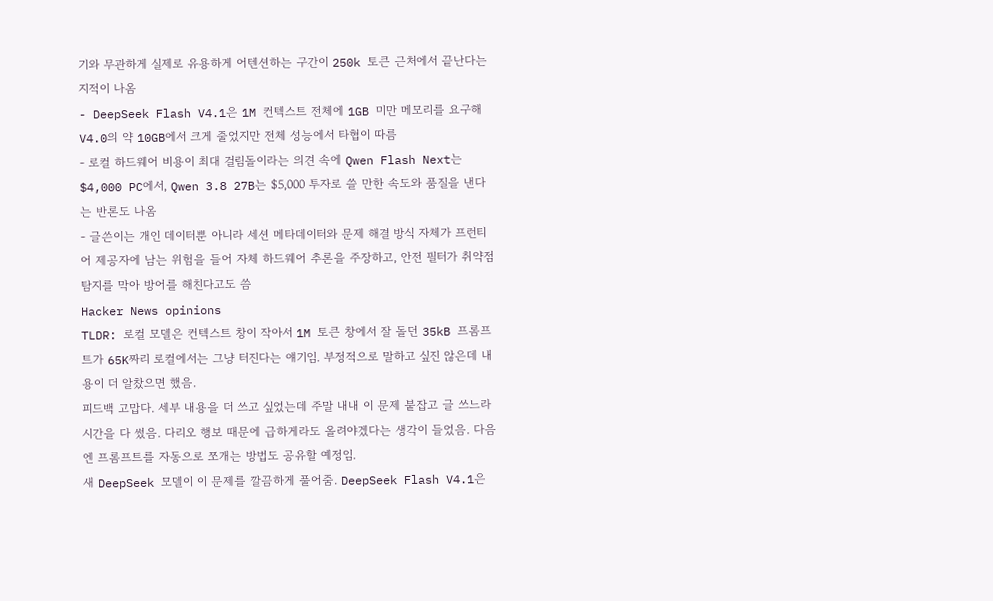기와 무관하게 실제로 유용하게 어텐션하는 구간이 250k 토큰 근처에서 끝난다는 지적이 나옴
- DeepSeek Flash V4.1은 1M 컨텍스트 전체에 1GB 미만 메모리를 요구해 V4.0의 약 10GB에서 크게 줄었지만 전체 성능에서 타협이 따름
- 로컬 하드웨어 비용이 최대 걸림돌이라는 의견 속에 Qwen Flash Next는 $4,000 PC에서, Qwen 3.8 27B는 $5,000 투자로 쓸 만한 속도와 품질을 낸다는 반론도 나옴
- 글쓴이는 개인 데이터뿐 아니라 세션 메타데이터와 문제 해결 방식 자체가 프런티어 제공자에 남는 위험을 들어 자체 하드웨어 추론을 주장하고, 안전 필터가 취약점 탐지를 막아 방어를 해친다고도 씀
Hacker News opinions
TLDR: 로컬 모델은 컨텍스트 창이 작아서 1M 토큰 창에서 잘 돌던 35kB 프롬프트가 65K짜리 로컬에서는 그냥 터진다는 얘기임. 부정적으로 말하고 싶진 않은데 내용이 더 알찼으면 했음.
피드백 고맙다. 세부 내용을 더 쓰고 싶었는데 주말 내내 이 문제 붙잡고 글 쓰느라 시간을 다 썼음. 다리오 행보 때문에 급하게라도 올려야겠다는 생각이 들었음. 다음엔 프롬프트를 자동으로 쪼개는 방법도 공유할 예정임.
새 DeepSeek 모델이 이 문제를 깔끔하게 풀어줌. DeepSeek Flash V4.1은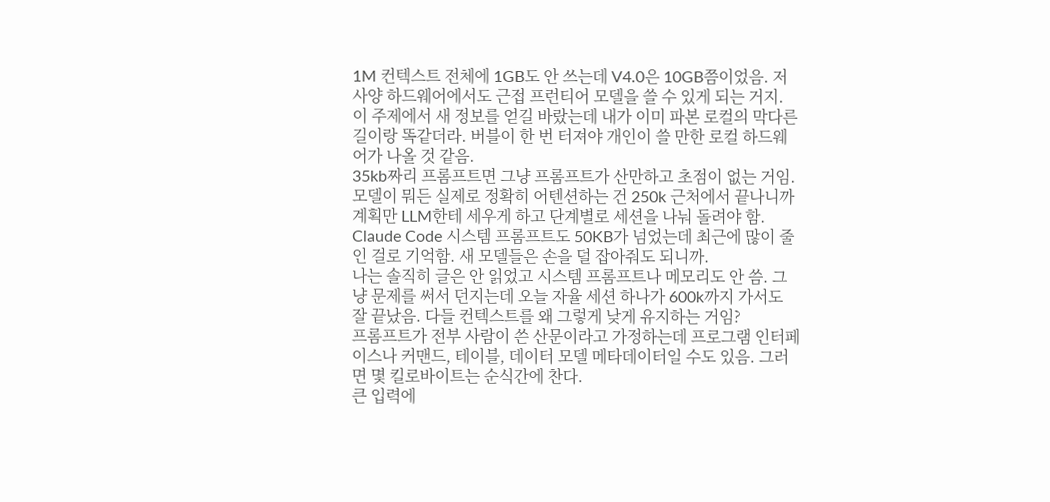1M 컨텍스트 전체에 1GB도 안 쓰는데 V4.0은 10GB쯤이었음. 저사양 하드웨어에서도 근접 프런티어 모델을 쓸 수 있게 되는 거지.
이 주제에서 새 정보를 얻길 바랐는데 내가 이미 파본 로컬의 막다른 길이랑 똑같더라. 버블이 한 번 터져야 개인이 쓸 만한 로컬 하드웨어가 나올 것 같음.
35kb짜리 프롬프트면 그냥 프롬프트가 산만하고 초점이 없는 거임. 모델이 뭐든 실제로 정확히 어텐션하는 건 250k 근처에서 끝나니까 계획만 LLM한테 세우게 하고 단계별로 세션을 나눠 돌려야 함.
Claude Code 시스템 프롬프트도 50KB가 넘었는데 최근에 많이 줄인 걸로 기억함. 새 모델들은 손을 덜 잡아줘도 되니까.
나는 솔직히 글은 안 읽었고 시스템 프롬프트나 메모리도 안 씀. 그냥 문제를 써서 던지는데 오늘 자율 세션 하나가 600k까지 가서도 잘 끝났음. 다들 컨텍스트를 왜 그렇게 낮게 유지하는 거임?
프롬프트가 전부 사람이 쓴 산문이라고 가정하는데 프로그램 인터페이스나 커맨드, 테이블, 데이터 모델 메타데이터일 수도 있음. 그러면 몇 킬로바이트는 순식간에 찬다.
큰 입력에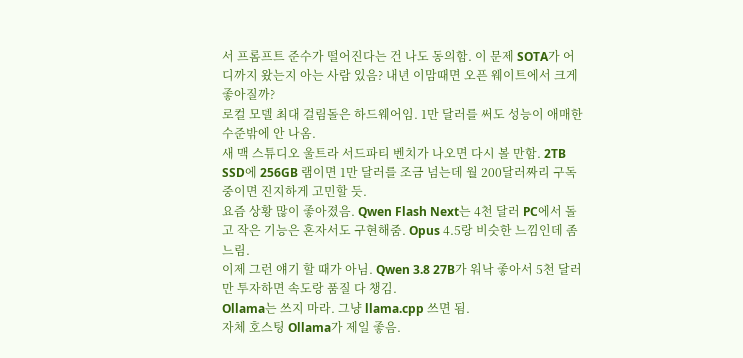서 프롬프트 준수가 떨어진다는 건 나도 동의함. 이 문제 SOTA가 어디까지 왔는지 아는 사람 있음? 내년 이맘때면 오픈 웨이트에서 크게 좋아질까?
로컬 모델 최대 걸림돌은 하드웨어임. 1만 달러를 써도 성능이 애매한 수준밖에 안 나옴.
새 맥 스튜디오 울트라 서드파티 벤치가 나오면 다시 볼 만함. 2TB SSD에 256GB 램이면 1만 달러를 조금 넘는데 월 200달러짜리 구독 중이면 진지하게 고민할 듯.
요즘 상황 많이 좋아졌음. Qwen Flash Next는 4천 달러 PC에서 돌고 작은 기능은 혼자서도 구현해줌. Opus 4.5랑 비슷한 느낌인데 좀 느림.
이제 그런 얘기 할 때가 아님. Qwen 3.8 27B가 워낙 좋아서 5천 달러만 투자하면 속도랑 품질 다 챙김.
Ollama는 쓰지 마라. 그냥 llama.cpp 쓰면 됨.
자체 호스팅 Ollama가 제일 좋음.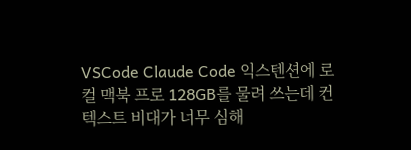VSCode Claude Code 익스텐션에 로컬 맥북 프로 128GB를 물려 쓰는데 컨텍스트 비대가 너무 심해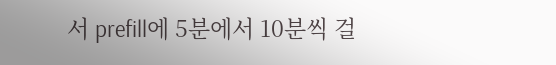서 prefill에 5분에서 10분씩 걸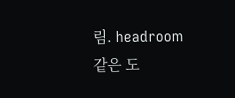림. headroom 같은 도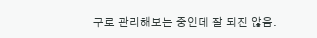구로 관리해보는 중인데 잘 되진 않음.